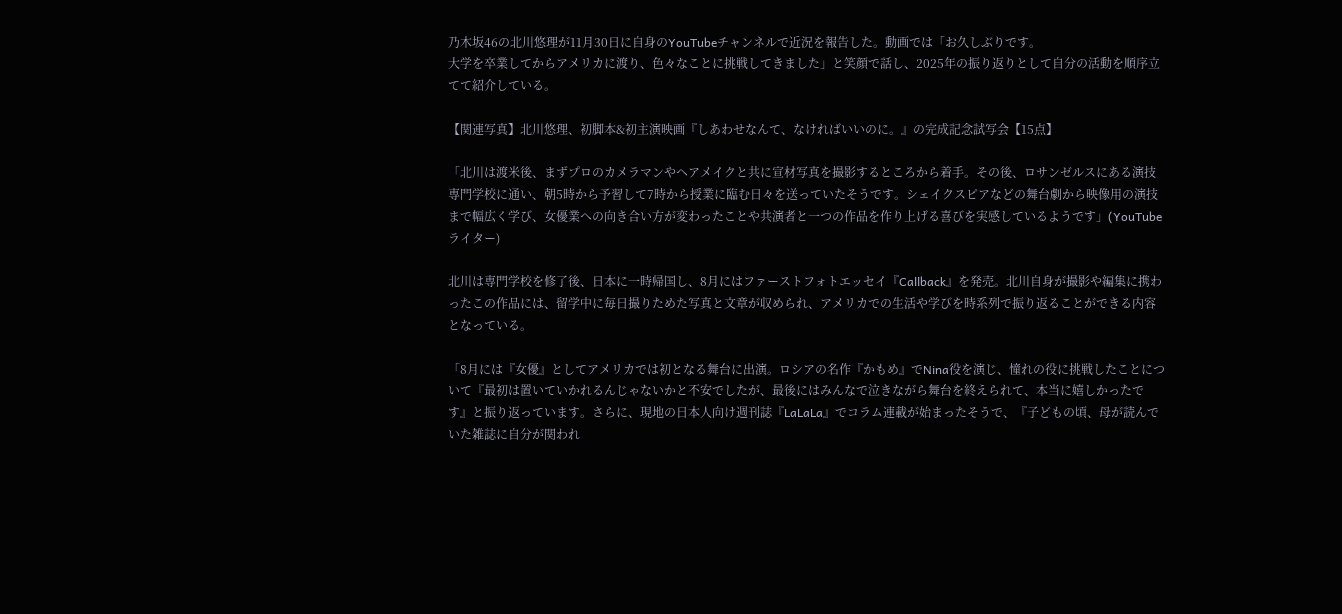乃木坂46の北川悠理が11月30日に自身のYouTubeチャンネルで近況を報告した。動画では「お久しぶりです。
大学を卒業してからアメリカに渡り、色々なことに挑戦してきました」と笑顔で話し、2025年の振り返りとして自分の活動を順序立てて紹介している。

【関連写真】北川悠理、初脚本&初主演映画『しあわせなんて、なければいいのに。』の完成記念試写会【15点】

「北川は渡米後、まずプロのカメラマンやヘアメイクと共に宣材写真を撮影するところから着手。その後、ロサンゼルスにある演技専門学校に通い、朝5時から予習して7時から授業に臨む日々を送っていたそうです。シェイクスピアなどの舞台劇から映像用の演技まで幅広く学び、女優業への向き合い方が変わったことや共演者と一つの作品を作り上げる喜びを実感しているようです」(YouTubeライター)

北川は専門学校を修了後、日本に一時帰国し、8月にはファーストフォトエッセイ『Callback』を発売。北川自身が撮影や編集に携わったこの作品には、留学中に毎日撮りためた写真と文章が収められ、アメリカでの生活や学びを時系列で振り返ることができる内容となっている。

「8月には『女優』としてアメリカでは初となる舞台に出演。ロシアの名作『かもめ』でNina役を演じ、憧れの役に挑戦したことについて『最初は置いていかれるんじゃないかと不安でしたが、最後にはみんなで泣きながら舞台を終えられて、本当に嬉しかったです』と振り返っています。さらに、現地の日本人向け週刊誌『LaLaLa』でコラム連載が始まったそうで、『子どもの頃、母が読んでいた雑誌に自分が関われ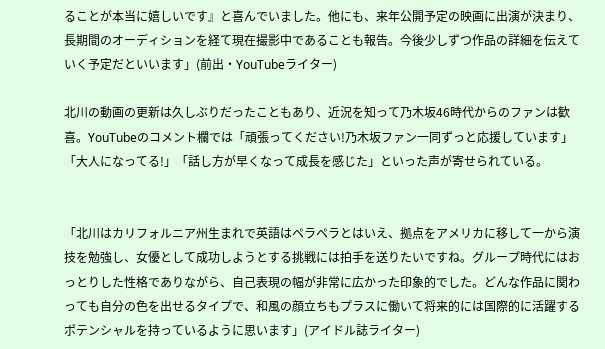ることが本当に嬉しいです』と喜んでいました。他にも、来年公開予定の映画に出演が決まり、長期間のオーディションを経て現在撮影中であることも報告。今後少しずつ作品の詳細を伝えていく予定だといいます」(前出・YouTubeライター)

北川の動画の更新は久しぶりだったこともあり、近況を知って乃木坂46時代からのファンは歓喜。YouTubeのコメント欄では「頑張ってください!乃木坂ファン一同ずっと応援しています」「大人になってる!」「話し方が早くなって成長を感じた」といった声が寄せられている。


「北川はカリフォルニア州生まれで英語はペラペラとはいえ、拠点をアメリカに移して一から演技を勉強し、女優として成功しようとする挑戦には拍手を送りたいですね。グループ時代にはおっとりした性格でありながら、自己表現の幅が非常に広かった印象的でした。どんな作品に関わっても自分の色を出せるタイプで、和風の顔立ちもプラスに働いて将来的には国際的に活躍するポテンシャルを持っているように思います」(アイドル誌ライター)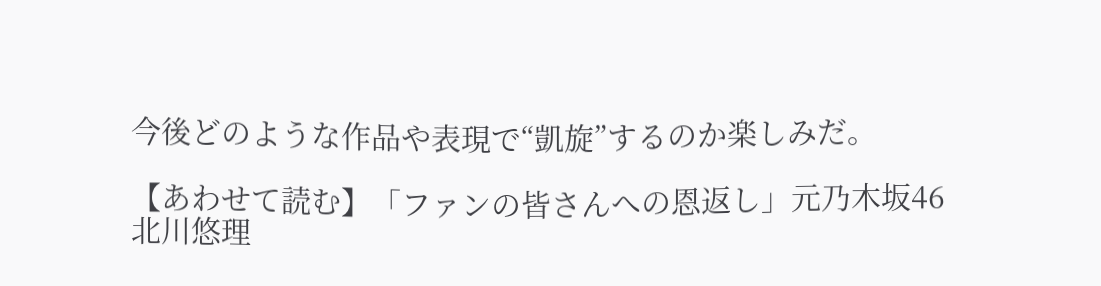今後どのような作品や表現で“凱旋”するのか楽しみだ。

【あわせて読む】「ファンの皆さんへの恩返し」元乃木坂46 北川悠理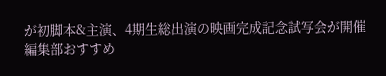が初脚本&主演、4期生総出演の映画完成記念試写会が開催
編集部おすすめ